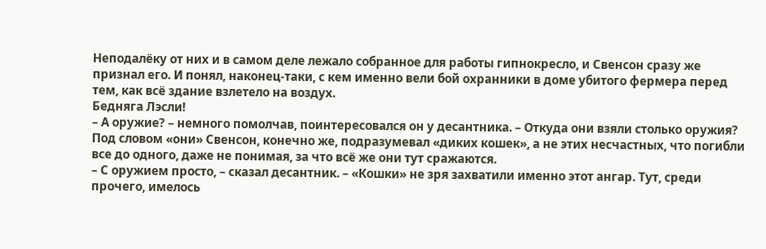Неподалёку от них и в самом деле лежало собранное для работы гипнокресло, и Свенсон сразу же признал его. И понял, наконец-таки, с кем именно вели бой охранники в доме убитого фермера перед тем, как всё здание взлетело на воздух.
Бедняга Лэсли!
– А оружие? – немного помолчав, поинтересовался он у десантника. – Откуда они взяли столько оружия?
Под словом «они» Свенсон, конечно же, подразумевал «диких кошек», а не этих несчастных, что погибли все до одного, даже не понимая, за что всё же они тут сражаются.
– С оружием просто, – сказал десантник. – «Кошки» не зря захватили именно этот ангар. Тут, среди прочего, имелось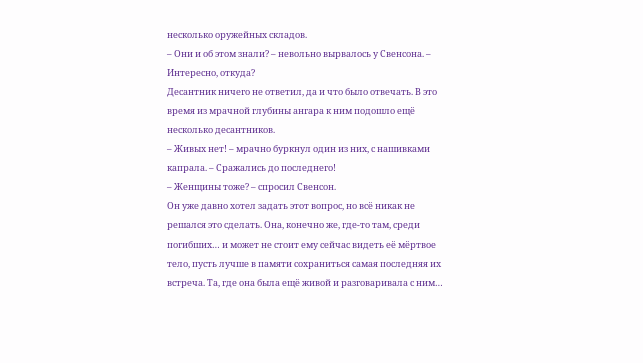несколько оружейных складов.
– Они и об этом знали? – невольно вырвалось у Свенсона. – Интересно, откуда?
Десантник ничего не ответил, да и что было отвечать. В это время из мрачной глубины ангара к ним подошло ещё несколько десантников.
– Живых нет! – мрачно буркнул один из них, с нашивками капрала. – Сражались до последнего!
– Женщины тоже? – спросил Свенсон.
Он уже давно хотел задать этот вопрос, но всё никак не решался это сделать. Она, конечно же, где-то там, среди погибших… и может не стоит ему сейчас видеть её мёртвое тело, пусть лучше в памяти сохраниться самая последняя их встреча. Та, где она была ещё живой и разговаривала с ним…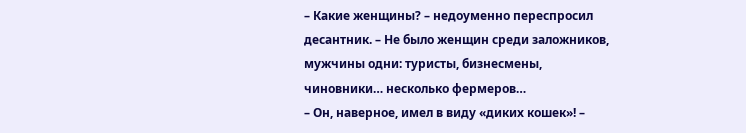– Какие женщины? – недоуменно переспросил десантник. – Не было женщин среди заложников, мужчины одни: туристы, бизнесмены, чиновники… несколько фермеров…
– Он, наверное, имел в виду «диких кошек»! –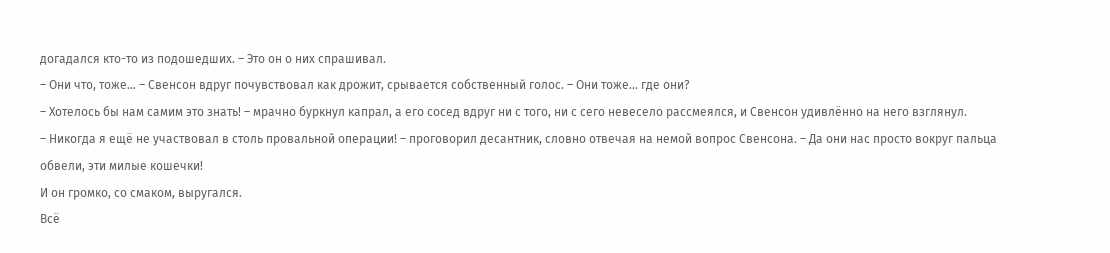догадался кто-то из подошедших. – Это он о них спрашивал.
– Они что, тоже… – Свенсон вдруг почувствовал как дрожит, срывается собственный голос. – Они тоже… где они?
– Хотелось бы нам самим это знать! – мрачно буркнул капрал, а его сосед вдруг ни с того, ни с сего невесело рассмеялся, и Свенсон удивлённо на него взглянул.
– Никогда я ещё не участвовал в столь провальной операции! – проговорил десантник, словно отвечая на немой вопрос Свенсона. – Да они нас просто вокруг пальца обвели, эти милые кошечки!
И он громко, со смаком, выругался.
Всё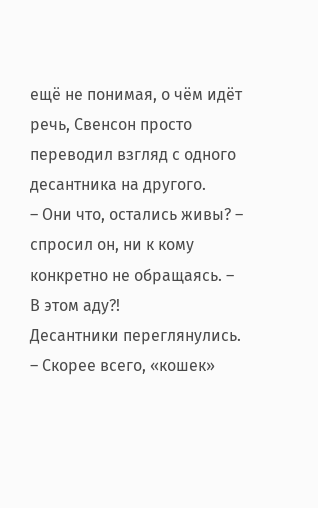ещё не понимая, о чём идёт речь, Свенсон просто переводил взгляд с одного десантника на другого.
– Они что, остались живы? – спросил он, ни к кому конкретно не обращаясь. – В этом аду?!
Десантники переглянулись.
– Скорее всего, «кошек»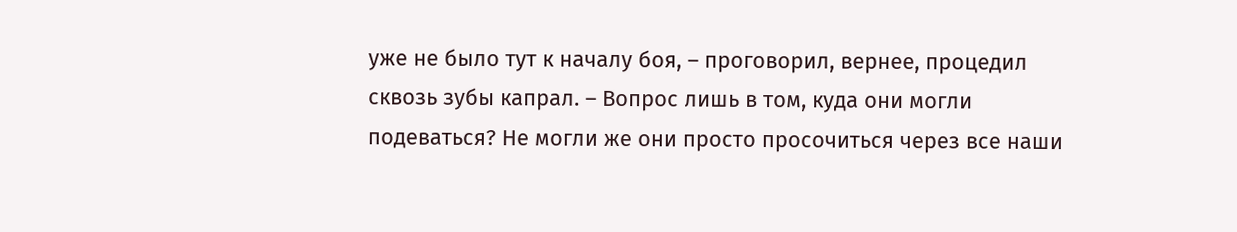уже не было тут к началу боя, – проговорил, вернее, процедил сквозь зубы капрал. – Вопрос лишь в том, куда они могли подеваться? Не могли же они просто просочиться через все наши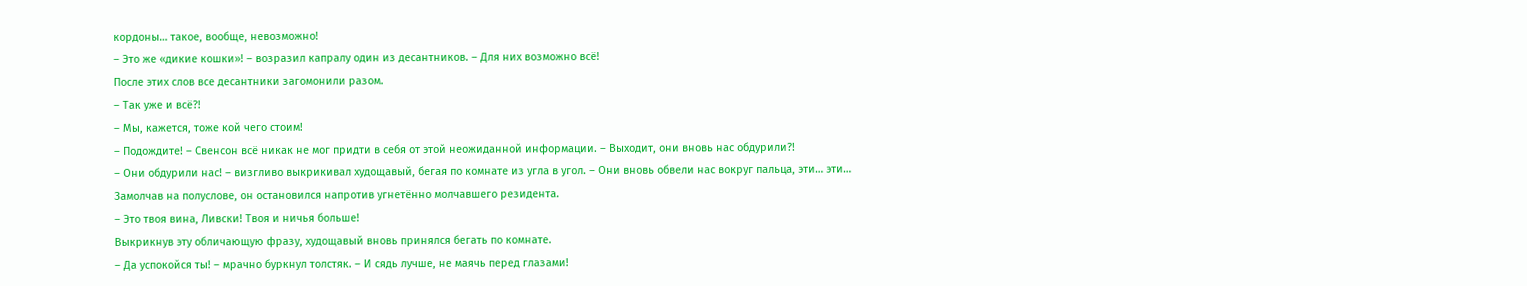кордоны… такое, вообще, невозможно!
– Это же «дикие кошки»! – возразил капралу один из десантников. – Для них возможно всё!
После этих слов все десантники загомонили разом.
– Так уже и всё?!
– Мы, кажется, тоже кой чего стоим!
– Подождите! – Свенсон всё никак не мог придти в себя от этой неожиданной информации. – Выходит, они вновь нас обдурили?!
– Они обдурили нас! – визгливо выкрикивал худощавый, бегая по комнате из угла в угол. – Они вновь обвели нас вокруг пальца, эти… эти…
Замолчав на полуслове, он остановился напротив угнетённо молчавшего резидента.
– Это твоя вина, Ливски! Твоя и ничья больше!
Выкрикнув эту обличающую фразу, худощавый вновь принялся бегать по комнате.
– Да успокойся ты! – мрачно буркнул толстяк. – И сядь лучше, не маячь перед глазами!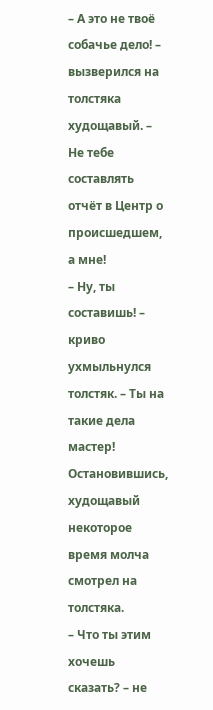– А это не твоё собачье дело! – вызверился на толстяка худощавый. – Не тебе составлять отчёт в Центр о происшедшем, а мне!
– Ну, ты составишь! – криво ухмыльнулся толстяк. – Ты на такие дела мастер!
Остановившись, худощавый некоторое время молча смотрел на толстяка.
– Что ты этим хочешь сказать? – не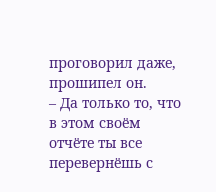проговорил даже, прошипел он.
– Да только то, что в этом своём отчёте ты все перевернёшь с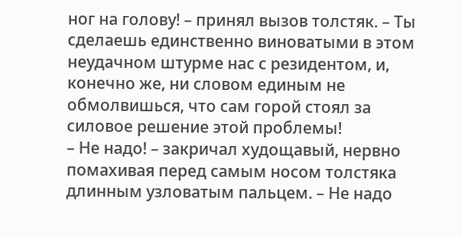ног на голову! – принял вызов толстяк. – Ты сделаешь единственно виноватыми в этом неудачном штурме нас с резидентом, и, конечно же, ни словом единым не обмолвишься, что сам горой стоял за силовое решение этой проблемы!
– Не надо! – закричал худощавый, нервно помахивая перед самым носом толстяка длинным узловатым пальцем. – Не надо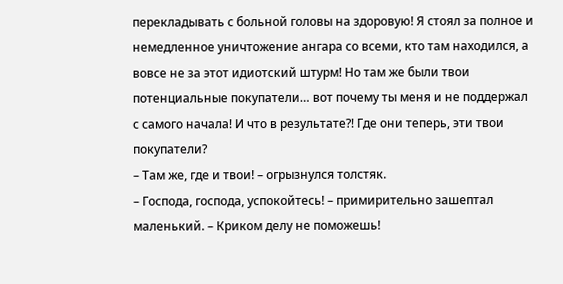перекладывать с больной головы на здоровую! Я стоял за полное и немедленное уничтожение ангара со всеми, кто там находился, а вовсе не за этот идиотский штурм! Но там же были твои потенциальные покупатели… вот почему ты меня и не поддержал с самого начала! И что в результате?! Где они теперь, эти твои покупатели?
– Там же, где и твои! – огрызнулся толстяк.
– Господа, господа, успокойтесь! – примирительно зашептал маленький. – Криком делу не поможешь!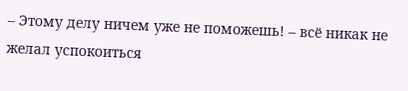– Этому делу ничем уже не поможешь! – всё никак не желал успокоиться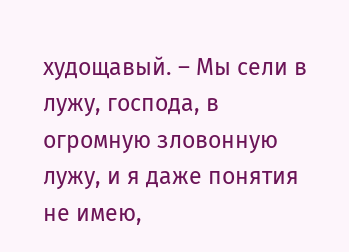худощавый. – Мы сели в лужу, господа, в огромную зловонную лужу, и я даже понятия не имею,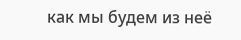как мы будем из неё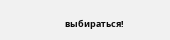выбираться!